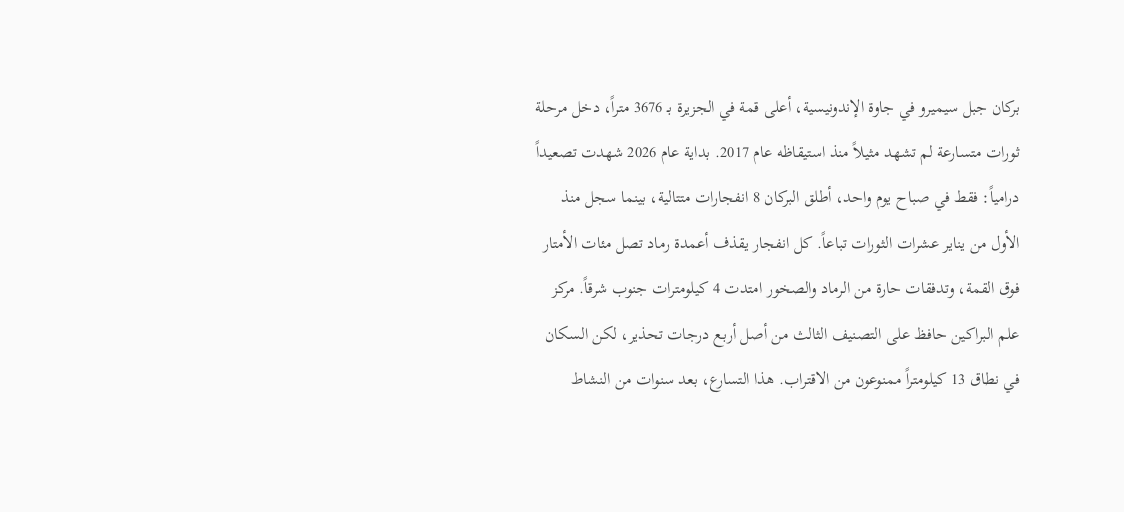بركان جبل سيميرو في جاوة الإندونيسية، أعلى قمة في الجزيرة بـ 3676 متراً، دخل مرحلة ثورات متسارعة لم تشهد مثيلاً منذ استيقاظه عام 2017. بداية عام 2026 شهدت تصعيداً درامياً: فقط في صباح يوم واحد، أطلق البركان 8 انفجارات متتالية، بينما سجل منذ الأول من يناير عشرات الثورات تباعاً. كل انفجار يقذف أعمدة رماد تصل مئات الأمتار فوق القمة، وتدفقات حارة من الرماد والصخور امتدت 4 كيلومترات جنوب شرقاً. مركز علم البراكين حافظ على التصنيف الثالث من أصل أربع درجات تحذير، لكن السكان في نطاق 13 كيلومتراً ممنوعون من الاقتراب. هذا التسارع، بعد سنوات من النشاط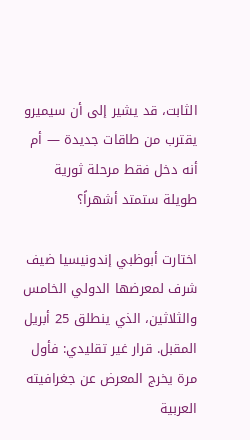الثابت، قد يشير إلى أن سيميرو يقترب من طاقات جديدة — أم أنه دخل فقط مرحلة ثورية طويلة ستمتد أشهراً؟

اختارت أبوظبي إندونيسيا ضيف شرف لمعرضها الدولي الخامس والثلاثين، الذي ينطلق 25 أبريل المقبل. قرار غير تقليدي: فأول مرة يخرج المعرض عن جغرافيته العربية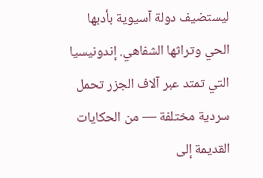ليستضيف دولة آسيوية بأدبها الحي وتراثها الشفاهي. إندونيسيا التي تمتد عبر آلاف الجزر تحمل سردية مختلفة — من الحكايات القديمة إلى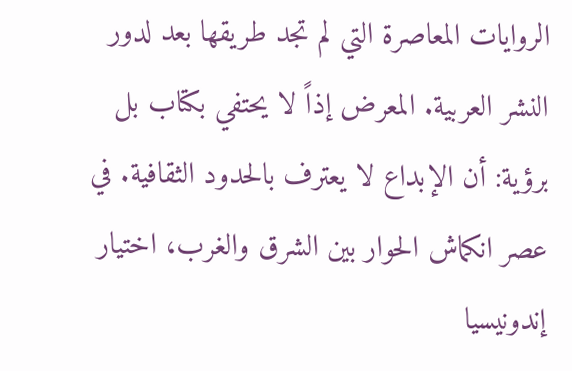الروايات المعاصرة التي لم تجد طريقها بعد لدور النشر العربية. المعرض إذاً لا يحتفي بكتاب بل برؤية: أن الإبداع لا يعترف بالحدود الثقافية. في عصر انكماش الحوار بين الشرق والغرب، اختيار إندونيسيا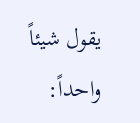يقول شيئاً واحداً: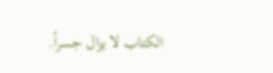الكتاب لا يزال جسراً.